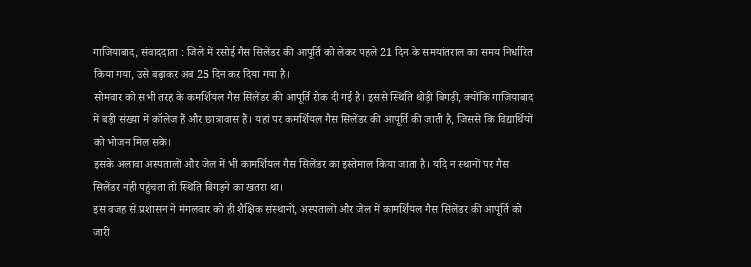गाजियाबाद, संवाददाता : जिले में रसोई गैस सिलेंडर की आपूर्ति को लेकर पहले 21 दिन के समयांतराल का समय निर्धारित किया गया, उसे बढ़ाकर अब 25 दिन कर दिया गया है।
सोमवार को सभी तरह के कमर्शियल गैस सिलेंडर की आपूर्ति रोक दी गई है। इससे स्थिति थोड़ी बिगड़ी, क्योंकि गाजियाबाद में बड़ी संख्या में कॉलेज हैं और छात्रावास हैं। यहां पर कमर्शियल गैस सिलेंडर की आपूर्ति की जाती है, जिससे कि विद्यार्थियों को भोजन मिल सके।
इसके अलावा अस्पतालों और जेल में भी कामर्शियल गैस सिलेंडर का इस्तेमाल किया जाता है। यदि न स्थानों पर गैस सिलेंडर नही पहुंचता तो स्थिति बिगड़ने का खतरा था।
इस वजह से प्रशासन ने मंगलवार को ही शैक्षिक संस्थानों, अस्पतालों और जेल में कामर्शियल गैस सिलेंडर की आपूर्ति को जारी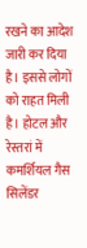रखने का आदेश जारी कर दिया है। इससे लोगों को राहत मिली है। होटल और रेस्तरां में कमर्शियल गैस सिलेंडर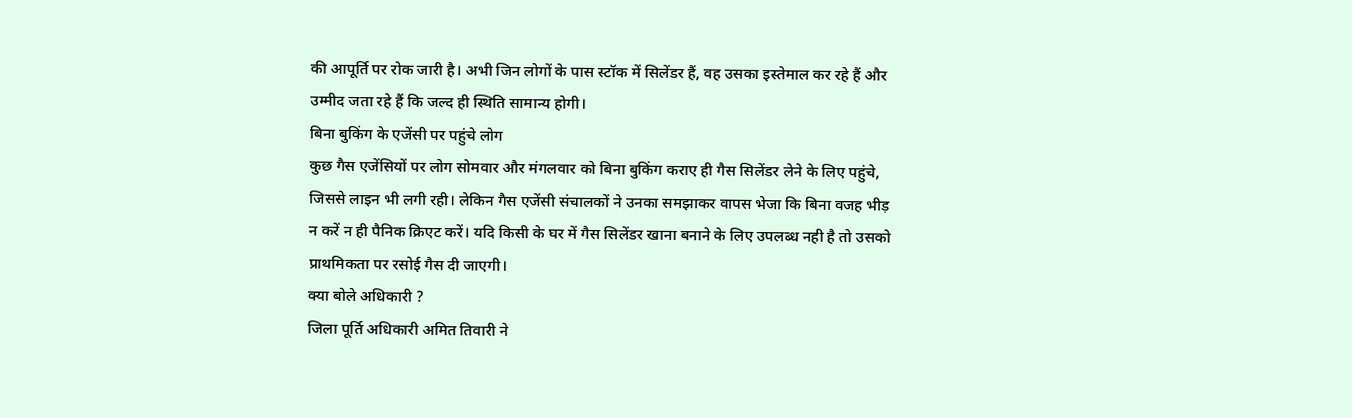की आपूर्ति पर रोक जारी है। अभी जिन लोगों के पास स्टॉक में सिलेंडर हैं, वह उसका इस्तेमाल कर रहे हैं और उम्मीद जता रहे हैं कि जल्द ही स्थिति सामान्य होगी।
बिना बुकिंग के एजेंसी पर पहुंचे लोग
कुछ गैस एजेंसियों पर लोग सोमवार और मंगलवार को बिना बुकिंग कराए ही गैस सिलेंडर लेने के लिए पहुंचे, जिससे लाइन भी लगी रही। लेकिन गैस एजेंसी संचालकों ने उनका समझाकर वापस भेजा कि बिना वजह भीड़ न करें न ही पैनिक क्रिएट करें। यदि किसी के घर में गैस सिलेंडर खाना बनाने के लिए उपलब्ध नही है तो उसको प्राथमिकता पर रसोई गैस दी जाएगी।
क्या बोले अधिकारी ?
जिला पूर्ति अधिकारी अमित तिवारी ने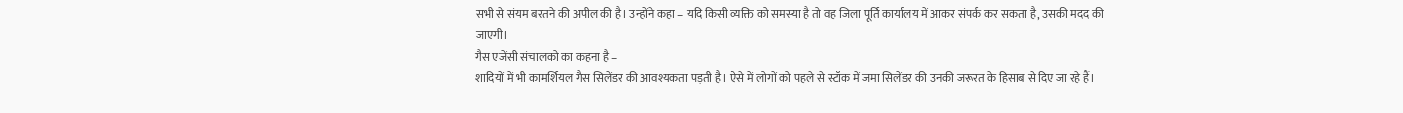सभी से संयम बरतने की अपील की है। उन्होंने कहा – यदि किसी व्यक्ति को समस्या है तो वह जिला पूर्ति कार्यालय में आकर संपर्क कर सकता है, उसकी मदद की जाएगी।
गैस एजेंसी संचालको का कहना है –
शादियों में भी कामर्शियल गैस सिलेंडर की आवश्यकता पड़ती है। ऐसे में लोगों को पहले से स्टॉक में जमा सिलेंडर की उनकी जरूरत के हिसाब से दिए जा रहे हैं।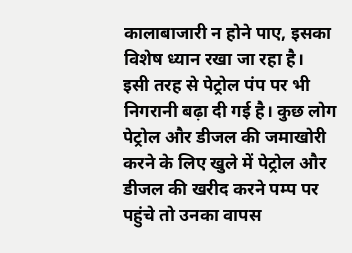कालाबाजारी न होने पाए, इसका विशेष ध्यान रखा जा रहा है।
इसी तरह से पेट्रोल पंप पर भी निगरानी बढ़ा दी गई है। कुछ लोग पेट्रोल और डीजल की जमाखोरी करने के लिए खुले में पेट्रोल और डीजल की खरीद करने पम्प पर पहुंचे तो उनका वापस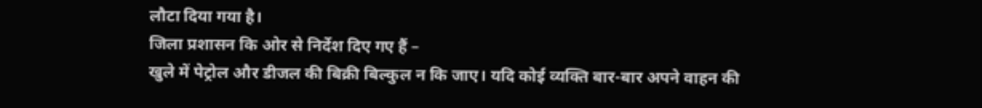लौटा दिया गया है।
जिला प्रशासन कि ओर से निर्देश दिए गए हैं –
खुले में पेट्रोल और डीजल की बिक्री बिल्कुल न कि जाए। यदि कोई व्यक्ति बार-बार अपने वाहन की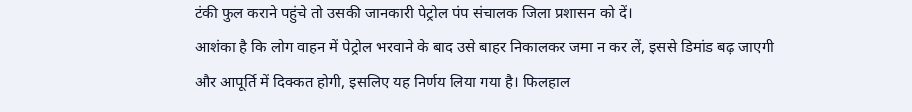टंकी फुल कराने पहुंचे तो उसकी जानकारी पेट्रोल पंप संचालक जिला प्रशासन को दें।
आशंका है कि लोग वाहन में पेट्रोल भरवाने के बाद उसे बाहर निकालकर जमा न कर लें, इससे डिमांड बढ़ जाएगी और आपूर्ति में दिक्कत होगी, इसलिए यह निर्णय लिया गया है। फिलहाल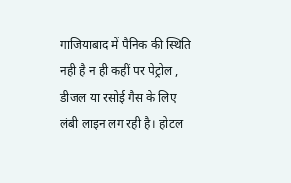गाजियाबाद में पैनिक की स्थिति नही है न ही कहीं पर पेट्रोल , डीजल या रसोई गैस के लिए लंबी लाइन लग रही है। होटल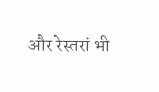और रेस्तरां भी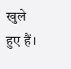खुले हुए हैं।